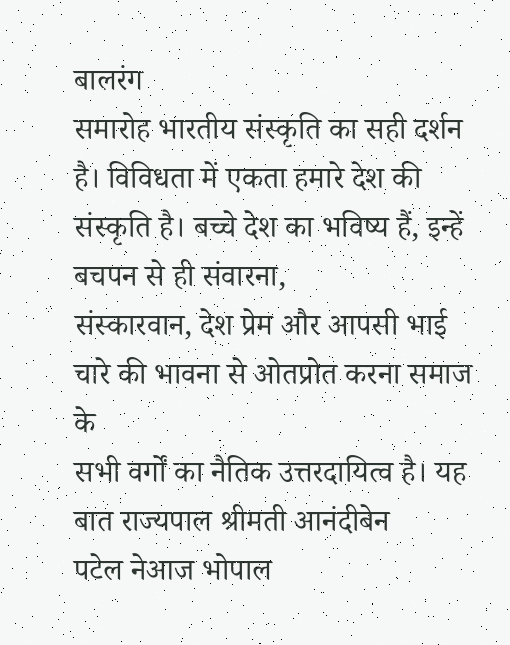बालरंग
समारोह भारतीय संस्कृति का सही दर्शन है। विविधता में एकता हमारे देश की
संस्कृति है। बच्चे देश का भविष्य हैं, इन्हें बचपन से ही संवारना,
संस्कारवान, देश प्रेम और आपसी भाई चारे की भावना से ओतप्रोत करना समाज के
सभी वर्गों का नैतिक उत्तरदायित्व है। यह बात राज्यपाल श्रीमती आनंदीबेन
पटेल नेआज भोपाल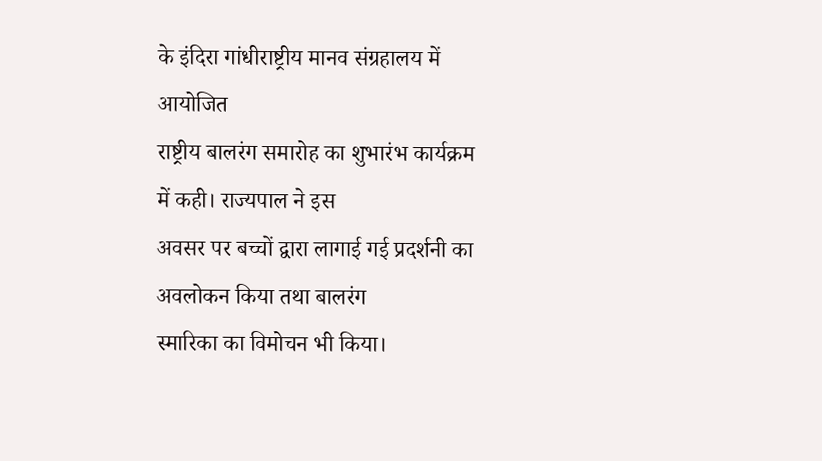के इंदिरा गांधीराष्ट्रीय मानव संग्रहालय में आयोजित
राष्ट्रीय बालरंग समारोह का शुभारंभ कार्यक्रम में कही। राज्यपाल ने इस
अवसर पर बच्चों द्वारा लागाई गई प्रदर्शनी का अवलोकन किया तथा बालरंग
स्मारिका का विमोचन भी किया।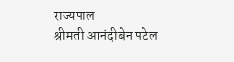राज्यपाल
श्रीमती आनंदीबेन पटेल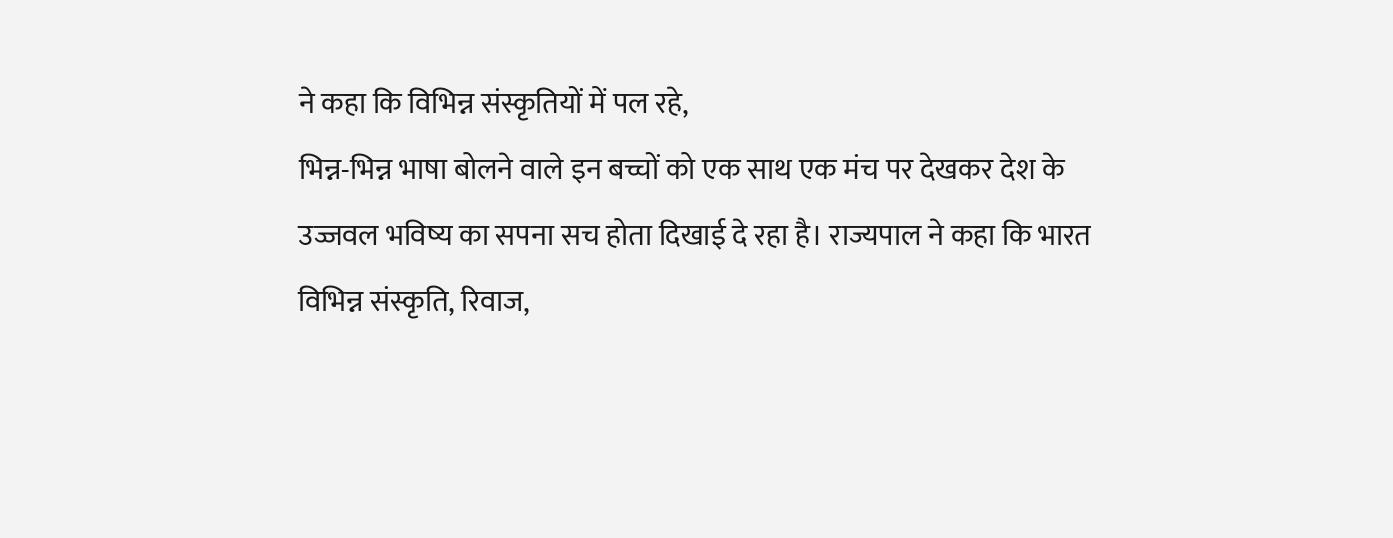ने कहा कि विभिन्न संस्कृतियों में पल रहे,
भिन्न-भिन्न भाषा बोलने वाले इन बच्चों को एक साथ एक मंच पर देखकर देश के
उज्जवल भविष्य का सपना सच होता दिखाई दे रहा है। राज्यपाल ने कहा कि भारत
विभिन्न संस्कृति, रिवाज,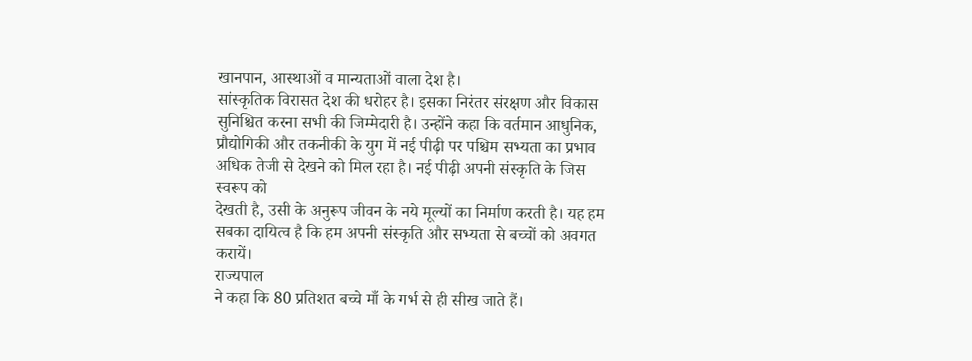खानपान, आस्थाओं व मान्यताओं वाला देश है।
सांस्कृतिक विरासत देश की धरोहर है। इसका निरंतर संरक्षण और विकास
सुनिश्चित करना सभी की जिम्मेदारी है। उन्होंने कहा कि वर्तमान आधुनिक,
प्रौद्योगिकी और तकनीकी के युग में नई पीढ़ी पर पश्चिम सभ्यता का प्रभाव
अधिक तेजी से देखने को मिल रहा है। नई पीढ़ी अपनी संस्कृति के जिस स्वरूप को
देखती है, उसी के अनुरूप जीवन के नये मूल्यों का निर्माण करती है। यह हम
सबका दायित्व है कि हम अपनी संस्कृति और सभ्यता से बच्चों को अवगत करायें।
राज्यपाल
ने कहा कि 80 प्रतिशत बच्चे माँ के गर्भ से ही सीख जाते हैं।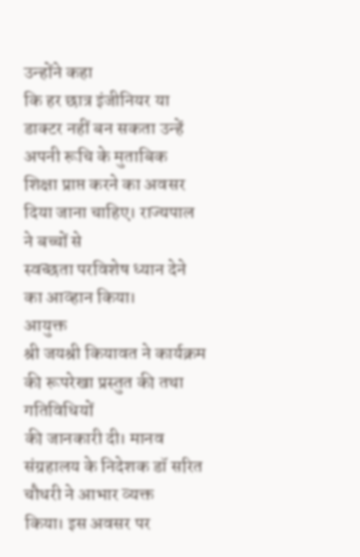उन्होंने कहा
कि हर छात्र इंजीनियर या डाक्टर नहीं बन सकता उन्हें अपनी रूचि के मुताबिक
शिक्षा प्राप्त करने का अवसर दिया जाना चाहिए। राज्यपाल ने बच्चों से
स्वच्छता परविशेष ध्यान देने का आव्हान किया।
आयुक्त
श्री जयश्री कियावत ने कार्यक्रम की रूपरेखा प्रस्तुत की तथा गतिविधियों
की जानकारी दी। मानव संग्रहालय के निदेशक डॉ सरित चौधरी ने आभार व्यक्त
किया। इस अवसर पर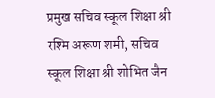प्रमुख सचिव स्कूल शिक्षा श्री रश्मि अरूण शमी, सचिव
स्कूल शिक्षा श्री शोभित जैन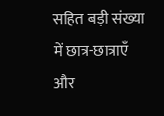सहित बड़ी संख्या में छात्र-छात्राएँ और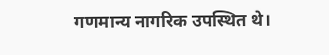गणमान्य नागरिक उपस्थित थे।